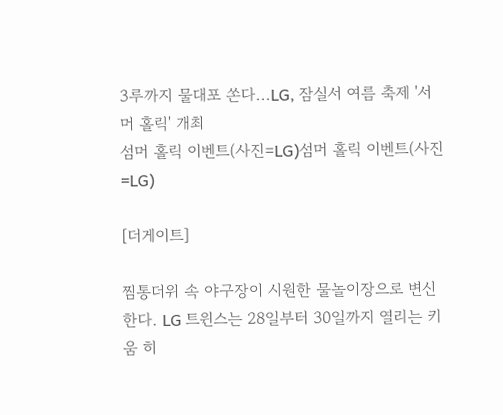3루까지 물대포 쏜다...LG, 잠실서 여름 축제 '서머 홀릭' 개최
섬머 홀릭 이벤트(사진=LG)섬머 홀릭 이벤트(사진=LG)

[더게이트]

찜통더위 속 야구장이 시원한 물놀이장으로 변신한다. LG 트윈스는 28일부터 30일까지 열리는 키움 히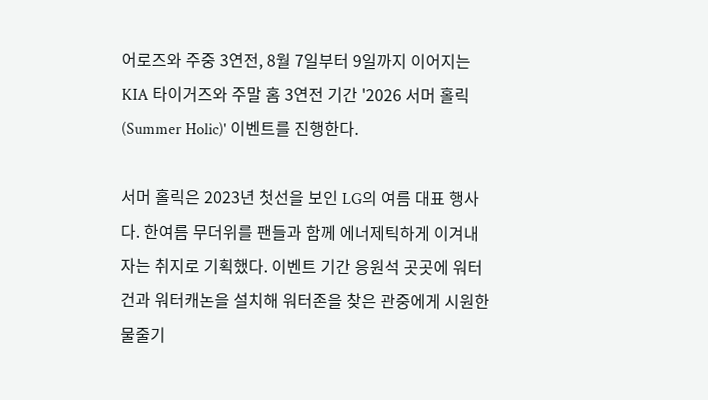어로즈와 주중 3연전, 8월 7일부터 9일까지 이어지는 KIA 타이거즈와 주말 홈 3연전 기간 '2026 서머 홀릭(Summer Holic)' 이벤트를 진행한다.

서머 홀릭은 2023년 첫선을 보인 LG의 여름 대표 행사다. 한여름 무더위를 팬들과 함께 에너제틱하게 이겨내자는 취지로 기획했다. 이벤트 기간 응원석 곳곳에 워터건과 워터캐논을 설치해 워터존을 찾은 관중에게 시원한 물줄기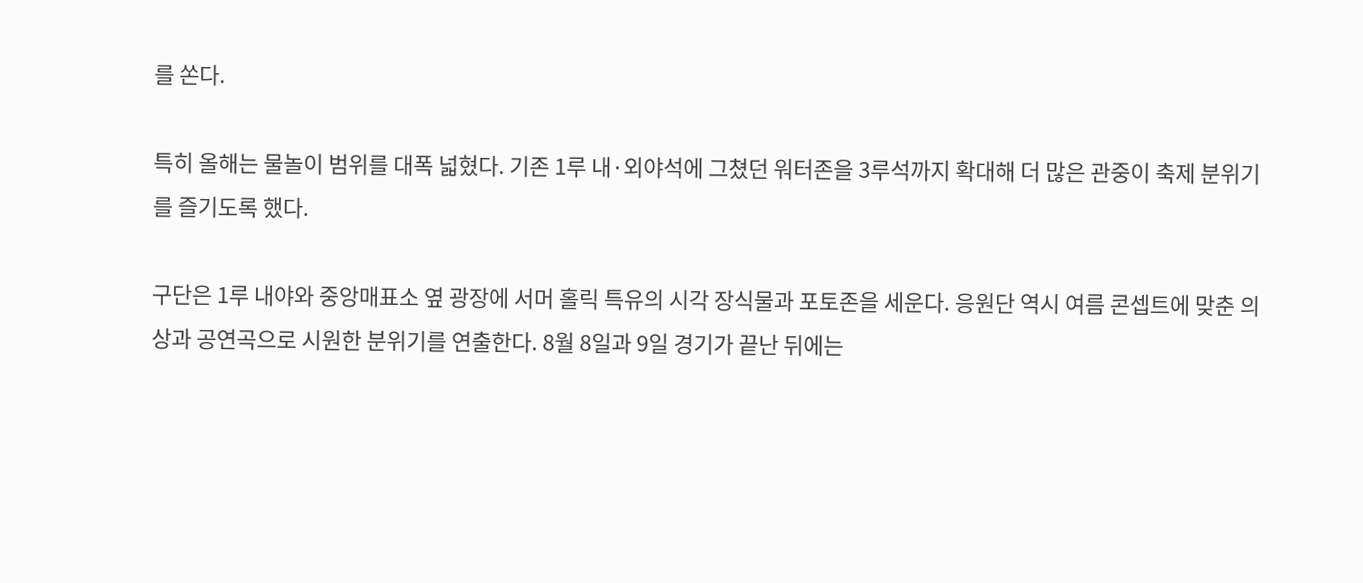를 쏜다.

특히 올해는 물놀이 범위를 대폭 넓혔다. 기존 1루 내·외야석에 그쳤던 워터존을 3루석까지 확대해 더 많은 관중이 축제 분위기를 즐기도록 했다.

구단은 1루 내야와 중앙매표소 옆 광장에 서머 홀릭 특유의 시각 장식물과 포토존을 세운다. 응원단 역시 여름 콘셉트에 맞춘 의상과 공연곡으로 시원한 분위기를 연출한다. 8월 8일과 9일 경기가 끝난 뒤에는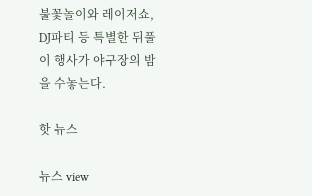불꽃놀이와 레이저쇼, DJ파티 등 특별한 뒤풀이 행사가 야구장의 밤을 수놓는다.

핫 뉴스

뉴스 view